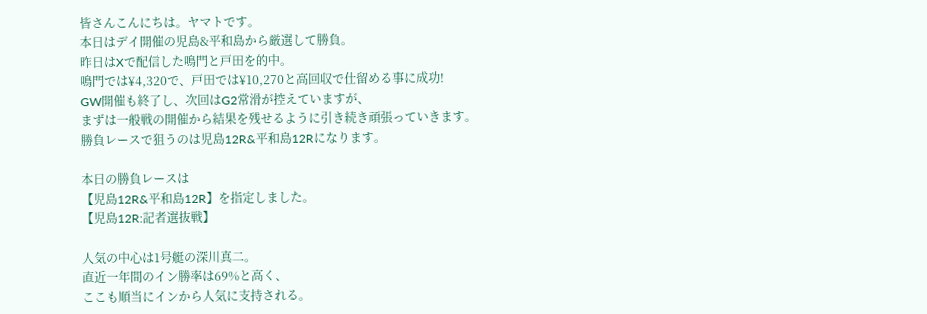皆さんこんにちは。ヤマトです。
本日はデイ開催の児島&平和島から厳選して勝負。
昨日はXで配信した鳴門と戸田を的中。
鳴門では¥4,320で、戸田では¥10,270と高回収で仕留める事に成功!
GW開催も終了し、次回はG2常滑が控えていますが、
まずは一般戦の開催から結果を残せるように引き続き頑張っていきます。
勝負レースで狙うのは児島12R&平和島12Rになります。

本日の勝負レースは
【児島12R&平和島12R】を指定しました。
【児島12R:記者選抜戦】

人気の中心は1号艇の深川真二。
直近一年間のイン勝率は69%と高く、
ここも順当にインから人気に支持される。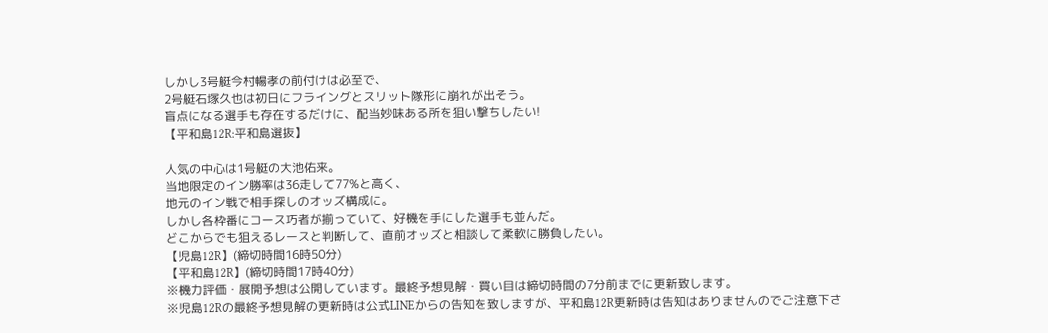しかし3号艇今村暢孝の前付けは必至で、
2号艇石塚久也は初日にフライングとスリット隊形に崩れが出そう。
盲点になる選手も存在するだけに、配当妙味ある所を狙い撃ちしたい!
【平和島12R:平和島選抜】

人気の中心は1号艇の大池佑来。
当地限定のイン勝率は36走して77%と高く、
地元のイン戦で相手探しのオッズ構成に。
しかし各枠番にコース巧者が揃っていて、好機を手にした選手も並んだ。
どこからでも狙えるレースと判断して、直前オッズと相談して柔軟に勝負したい。
【児島12R】(締切時間16時50分)
【平和島12R】(締切時間17時40分)
※機力評価・展開予想は公開しています。最終予想見解・買い目は締切時間の7分前までに更新致します。
※児島12Rの最終予想見解の更新時は公式LINEからの告知を致しますが、平和島12R更新時は告知はありませんのでご注意下さ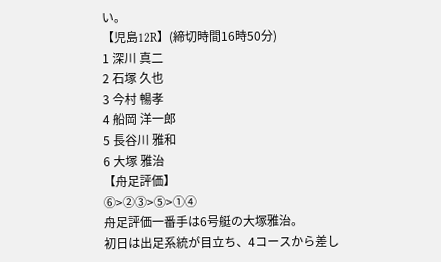い。
【児島12R】(締切時間16時50分)
1 深川 真二
2 石塚 久也
3 今村 暢孝
4 船岡 洋一郎
5 長谷川 雅和
6 大塚 雅治
【舟足評価】
⑥>②③>⑤>①④
舟足評価一番手は6号艇の大塚雅治。
初日は出足系統が目立ち、4コースから差し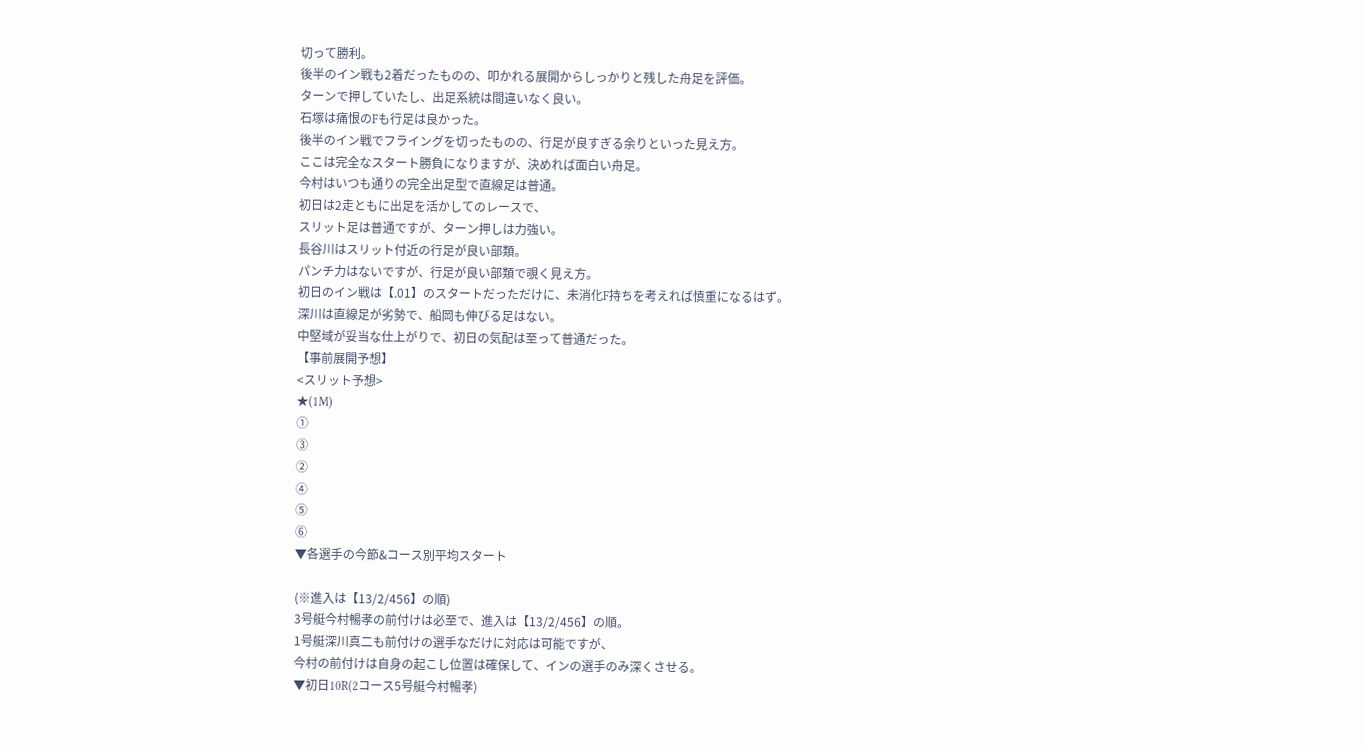切って勝利。
後半のイン戦も2着だったものの、叩かれる展開からしっかりと残した舟足を評価。
ターンで押していたし、出足系統は間違いなく良い。
石塚は痛恨のFも行足は良かった。
後半のイン戦でフライングを切ったものの、行足が良すぎる余りといった見え方。
ここは完全なスタート勝負になりますが、決めれば面白い舟足。
今村はいつも通りの完全出足型で直線足は普通。
初日は2走ともに出足を活かしてのレースで、
スリット足は普通ですが、ターン押しは力強い。
長谷川はスリット付近の行足が良い部類。
パンチ力はないですが、行足が良い部類で覗く見え方。
初日のイン戦は【.01】のスタートだっただけに、未消化F持ちを考えれば慎重になるはず。
深川は直線足が劣勢で、船岡も伸びる足はない。
中堅域が妥当な仕上がりで、初日の気配は至って普通だった。
【事前展開予想】
<スリット予想>
★(1M)
①
③
②
④
⑤
⑥
▼各選手の今節&コース別平均スタート

(※進入は【13/2/456】の順)
3号艇今村暢孝の前付けは必至で、進入は【13/2/456】の順。
1号艇深川真二も前付けの選手なだけに対応は可能ですが、
今村の前付けは自身の起こし位置は確保して、インの選手のみ深くさせる。
▼初日10R(2コース5号艇今村暢孝)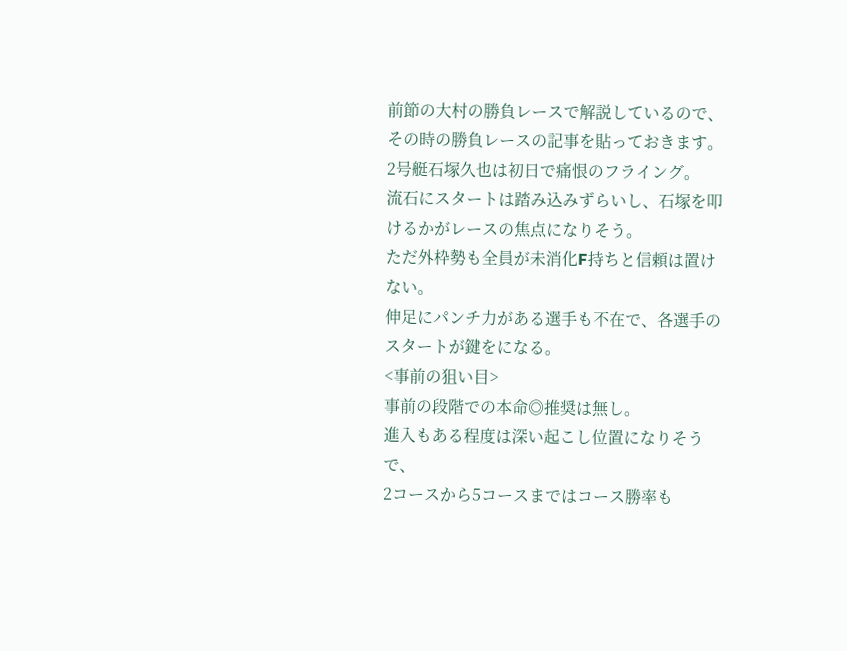前節の大村の勝負レースで解説しているので、その時の勝負レースの記事を貼っておきます。
2号艇石塚久也は初日で痛恨のフライング。
流石にスタートは踏み込みずらいし、石塚を叩けるかがレースの焦点になりそう。
ただ外枠勢も全員が未消化F持ちと信頼は置けない。
伸足にパンチ力がある選手も不在で、各選手のスタートが鍵をになる。
<事前の狙い目>
事前の段階での本命◎推奨は無し。
進入もある程度は深い起こし位置になりそうで、
2コースから5コースまではコース勝率も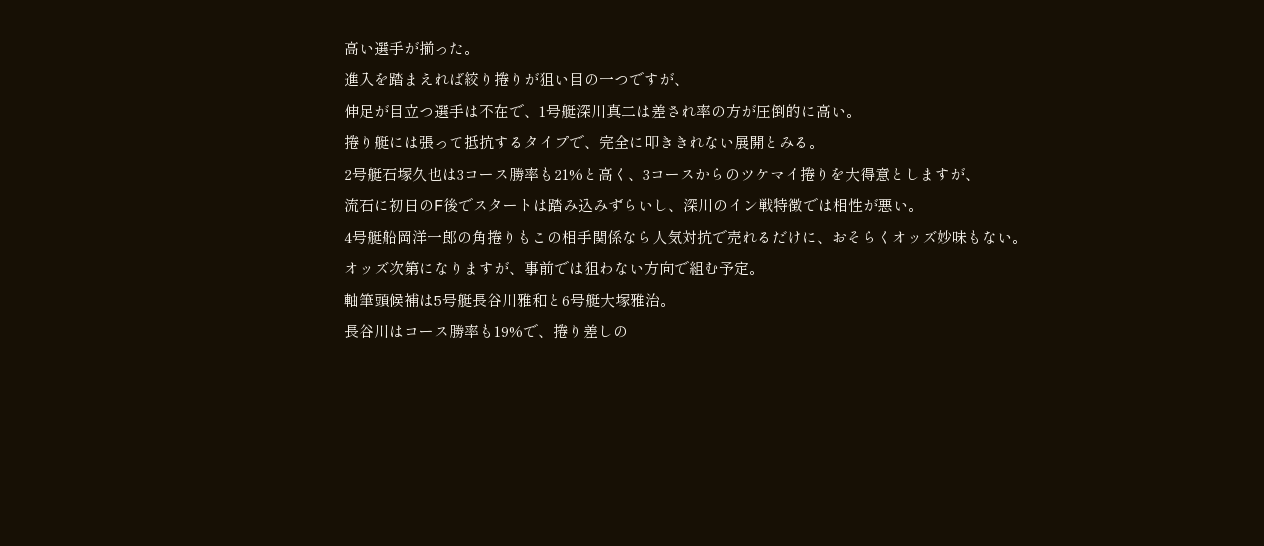高い選手が揃った。
進入を踏まえれば絞り捲りが狙い目の一つですが、
伸足が目立つ選手は不在で、1号艇深川真二は差され率の方が圧倒的に高い。
捲り艇には張って抵抗するタイプで、完全に叩ききれない展開とみる。
2号艇石塚久也は3コース勝率も21%と高く、3コースからのツケマイ捲りを大得意としますが、
流石に初日のF後でスタートは踏み込みずらいし、深川のイン戦特徴では相性が悪い。
4号艇船岡洋一郎の角捲りもこの相手関係なら人気対抗で売れるだけに、おそらくオッズ妙味もない。
オッズ次第になりますが、事前では狙わない方向で組む予定。
軸筆頭候補は5号艇長谷川雅和と6号艇大塚雅治。
長谷川はコース勝率も19%で、捲り差しの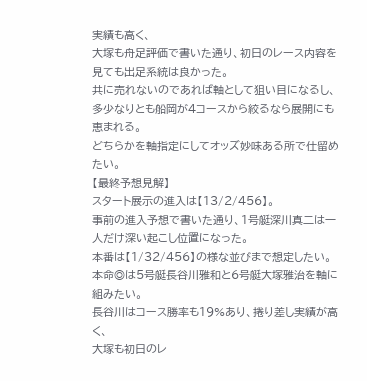実績も高く、
大塚も舟足評価で書いた通り、初日のレース内容を見ても出足系統は良かった。
共に売れないのであれば軸として狙い目になるし、
多少なりとも船岡が4コースから絞るなら展開にも恵まれる。
どちらかを軸指定にしてオッズ妙味ある所で仕留めたい。
【最終予想見解】
スタート展示の進入は【13/2/456】。
事前の進入予想で書いた通り、1号艇深川真二は一人だけ深い起こし位置になった。
本番は【1/32/456】の様な並びまで想定したい。
本命◎は5号艇長谷川雅和と6号艇大塚雅治を軸に組みたい。
長谷川はコース勝率も19%あり、捲り差し実績が高く、
大塚も初日のレ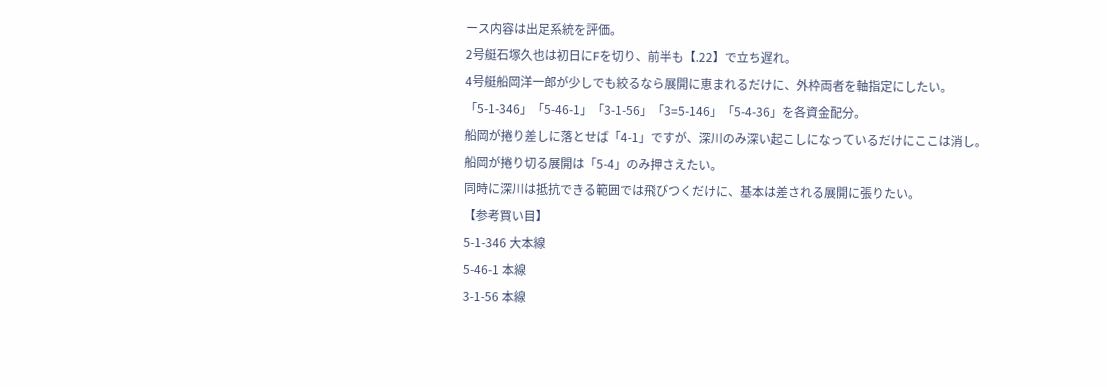ース内容は出足系統を評価。
2号艇石塚久也は初日にFを切り、前半も【.22】で立ち遅れ。
4号艇船岡洋一郎が少しでも絞るなら展開に恵まれるだけに、外枠両者を軸指定にしたい。
「5-1-346」「5-46-1」「3-1-56」「3=5-146」「5-4-36」を各資金配分。
船岡が捲り差しに落とせば「4-1」ですが、深川のみ深い起こしになっているだけにここは消し。
船岡が捲り切る展開は「5-4」のみ押さえたい。
同時に深川は抵抗できる範囲では飛びつくだけに、基本は差される展開に張りたい。
【参考買い目】
5-1-346 大本線
5-46-1 本線
3-1-56 本線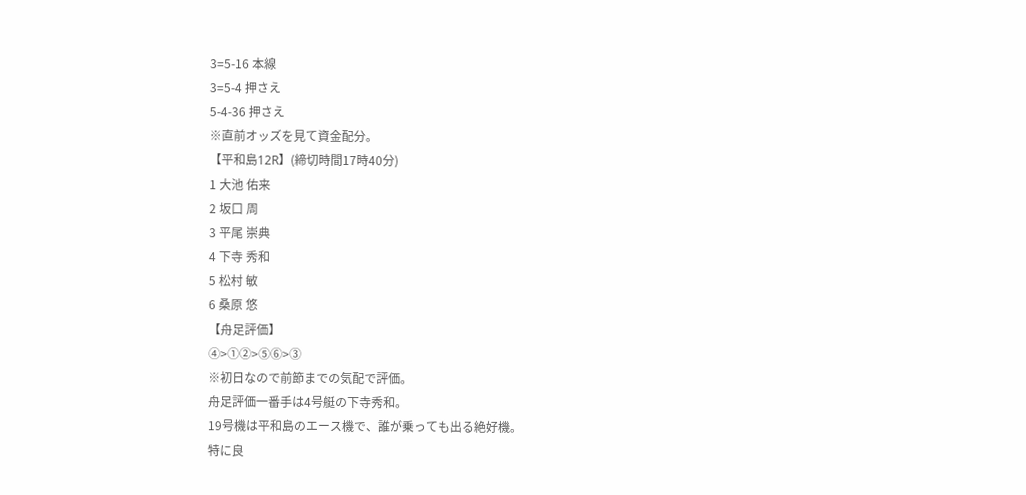3=5-16 本線
3=5-4 押さえ
5-4-36 押さえ
※直前オッズを見て資金配分。
【平和島12R】(締切時間17時40分)
1 大池 佑来
2 坂口 周
3 平尾 崇典
4 下寺 秀和
5 松村 敏
6 桑原 悠
【舟足評価】
④>①②>⑤⑥>③
※初日なので前節までの気配で評価。
舟足評価一番手は4号艇の下寺秀和。
19号機は平和島のエース機で、誰が乗っても出る絶好機。
特に良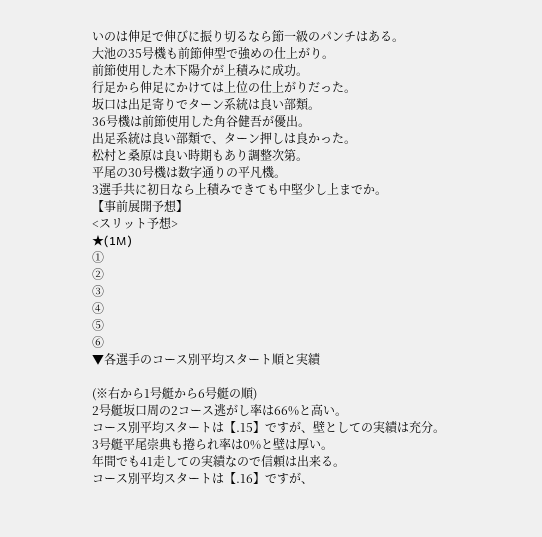いのは伸足で伸びに振り切るなら節一級のパンチはある。
大池の35号機も前節伸型で強めの仕上がり。
前節使用した木下陽介が上積みに成功。
行足から伸足にかけては上位の仕上がりだった。
坂口は出足寄りでターン系統は良い部類。
36号機は前節使用した角谷健吾が優出。
出足系統は良い部類で、ターン押しは良かった。
松村と桑原は良い時期もあり調整次第。
平尾の30号機は数字通りの平凡機。
3選手共に初日なら上積みできても中堅少し上までか。
【事前展開予想】
<スリット予想>
★(1M)
①
②
③
④
⑤
⑥
▼各選手のコース別平均スタート順と実績

(※右から1号艇から6号艇の順)
2号艇坂口周の2コース逃がし率は66%と高い。
コース別平均スタートは【.15】ですが、壁としての実績は充分。
3号艇平尾崇典も捲られ率は0%と壁は厚い。
年間でも41走しての実績なので信頼は出来る。
コース別平均スタートは【.16】ですが、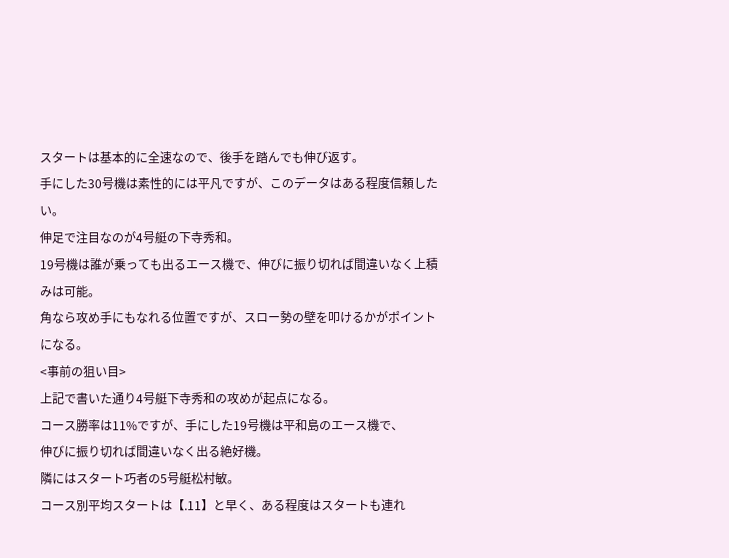スタートは基本的に全速なので、後手を踏んでも伸び返す。
手にした30号機は素性的には平凡ですが、このデータはある程度信頼したい。
伸足で注目なのが4号艇の下寺秀和。
19号機は誰が乗っても出るエース機で、伸びに振り切れば間違いなく上積みは可能。
角なら攻め手にもなれる位置ですが、スロー勢の壁を叩けるかがポイントになる。
<事前の狙い目>
上記で書いた通り4号艇下寺秀和の攻めが起点になる。
コース勝率は11%ですが、手にした19号機は平和島のエース機で、
伸びに振り切れば間違いなく出る絶好機。
隣にはスタート巧者の5号艇松村敏。
コース別平均スタートは【.11】と早く、ある程度はスタートも連れ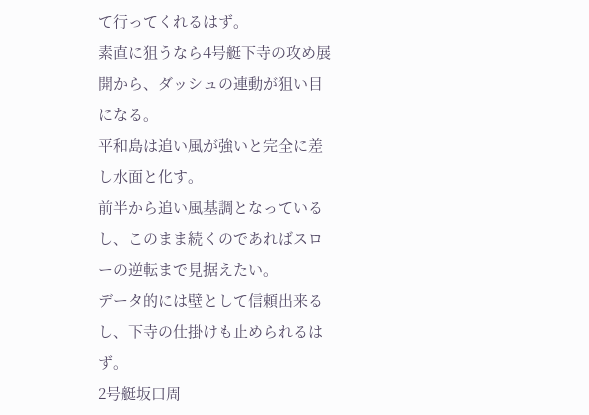て行ってくれるはず。
素直に狙うなら4号艇下寺の攻め展開から、ダッシュの連動が狙い目になる。
平和島は追い風が強いと完全に差し水面と化す。
前半から追い風基調となっているし、このまま続くのであればスローの逆転まで見据えたい。
データ的には壁として信頼出来るし、下寺の仕掛けも止められるはず。
2号艇坂口周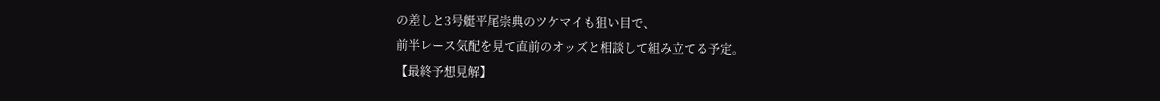の差しと3号艇平尾崇典のツケマイも狙い目で、
前半レース気配を見て直前のオッズと相談して組み立てる予定。
【最終予想見解】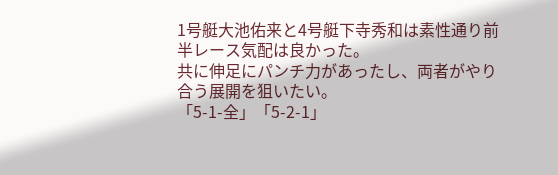1号艇大池佑来と4号艇下寺秀和は素性通り前半レース気配は良かった。
共に伸足にパンチ力があったし、両者がやり合う展開を狙いたい。
「5-1-全」「5-2-1」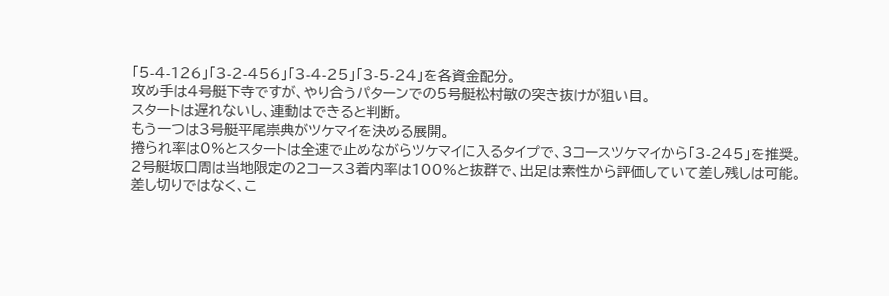「5-4-126」「3-2-456」「3-4-25」「3-5-24」を各資金配分。
攻め手は4号艇下寺ですが、やり合うパターンでの5号艇松村敏の突き抜けが狙い目。
スタートは遅れないし、連動はできると判断。
もう一つは3号艇平尾崇典がツケマイを決める展開。
捲られ率は0%とスタートは全速で止めながらツケマイに入るタイプで、3コースツケマイから「3-245」を推奨。
2号艇坂口周は当地限定の2コース3着内率は100%と抜群で、出足は素性から評価していて差し残しは可能。
差し切りではなく、こ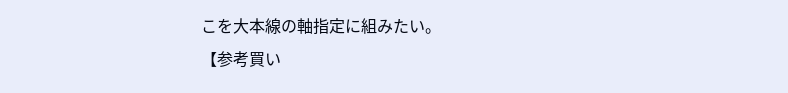こを大本線の軸指定に組みたい。
【参考買い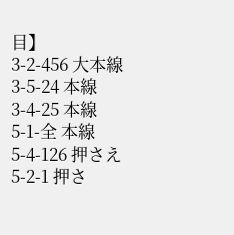目】
3-2-456 大本線
3-5-24 本線
3-4-25 本線
5-1-全 本線
5-4-126 押さえ
5-2-1 押さ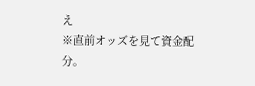え
※直前オッズを見て資金配分。